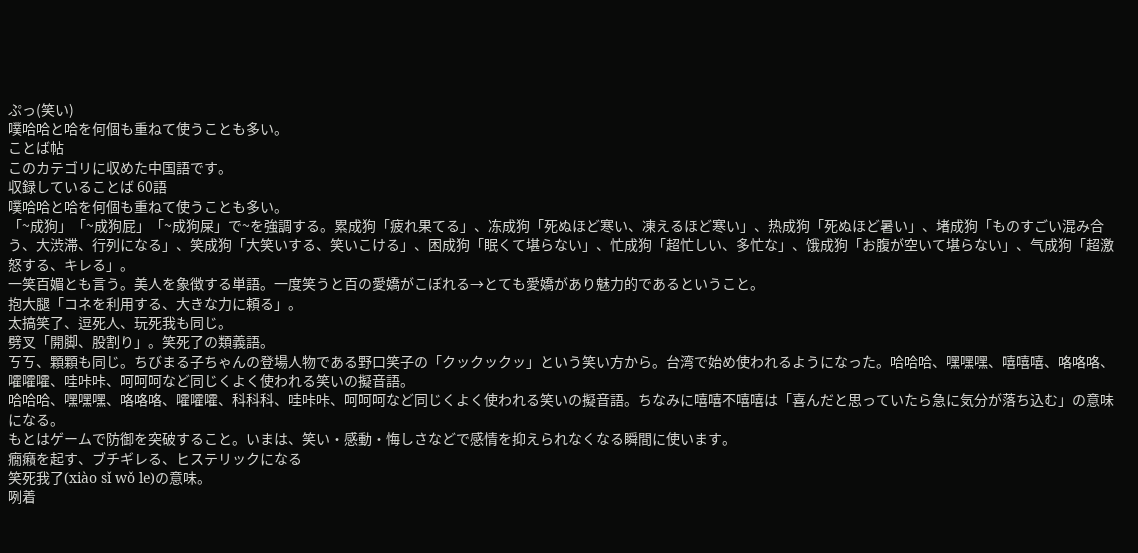ぷっ(笑い)
噗哈哈と哈を何個も重ねて使うことも多い。
ことば帖
このカテゴリに収めた中国語です。
収録していることば 60語
噗哈哈と哈を何個も重ねて使うことも多い。
「~成狗」「~成狗屁」「~成狗屎」で~を強調する。累成狗「疲れ果てる」、冻成狗「死ぬほど寒い、凍えるほど寒い」、热成狗「死ぬほど暑い」、堵成狗「ものすごい混み合う、大渋滞、行列になる」、笑成狗「大笑いする、笑いこける」、困成狗「眠くて堪らない」、忙成狗「超忙しい、多忙な」、饿成狗「お腹が空いて堪らない」、气成狗「超激怒する、キレる」。
一笑百媚とも言う。美人を象徴する単語。一度笑うと百の愛嬌がこぼれる→とても愛嬌があり魅力的であるということ。
抱大腿「コネを利用する、大きな力に頼る」。
太搞笑了、逗死人、玩死我も同じ。
劈叉「開脚、股割り」。笑死了の類義語。
ㄎㄎ、顆顆も同じ。ちびまる子ちゃんの登場人物である野口笑子の「クックックッ」という笑い方から。台湾で始め使われるようになった。哈哈哈、嘿嘿嘿、嘻嘻嘻、咯咯咯、嚯嚯嚯、哇咔咔、呵呵呵など同じくよく使われる笑いの擬音語。
哈哈哈、嘿嘿嘿、咯咯咯、嚯嚯嚯、科科科、哇咔咔、呵呵呵など同じくよく使われる笑いの擬音語。ちなみに嘻嘻不嘻嘻は「喜んだと思っていたら急に気分が落ち込む」の意味になる。
もとはゲームで防御を突破すること。いまは、笑い・感動・悔しさなどで感情を抑えられなくなる瞬間に使います。
癇癪を起す、ブチギレる、ヒステリックになる
笑死我了(xiào sǐ wǒ le)の意味。
咧着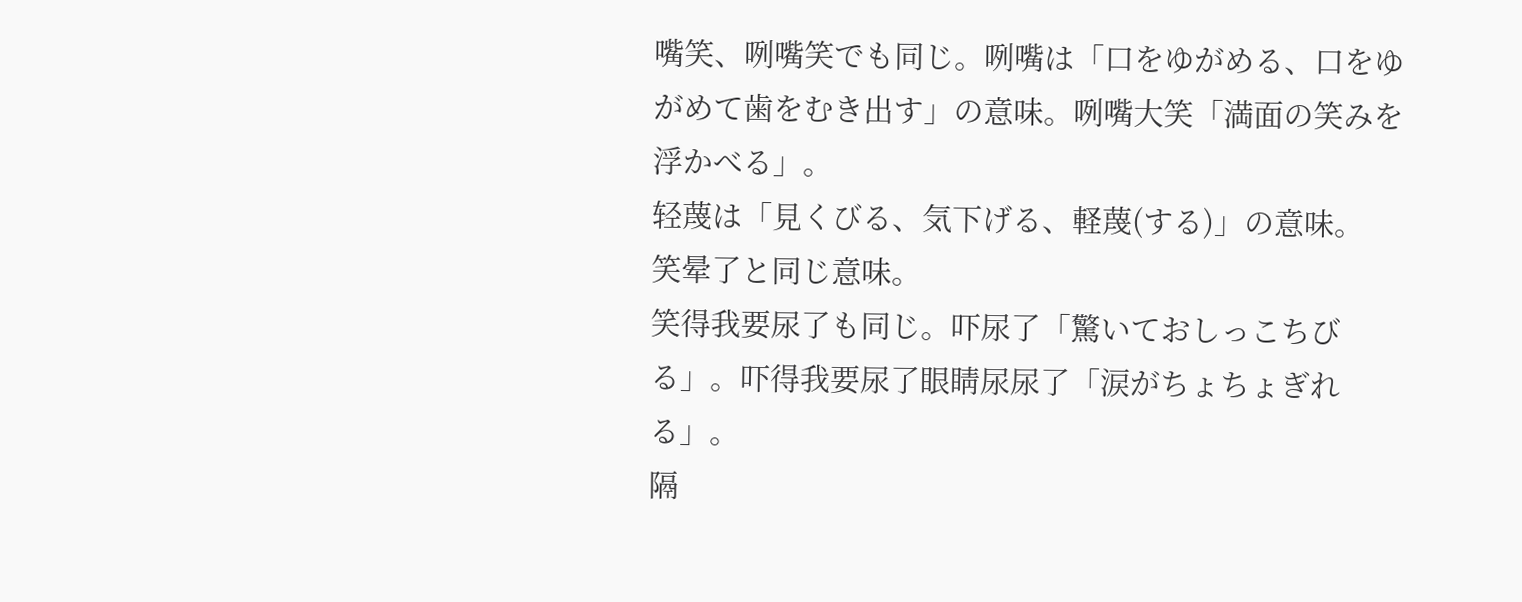嘴笑、咧嘴笑でも同じ。咧嘴は「口をゆがめる、口をゆがめて歯をむき出す」の意味。咧嘴大笑「満面の笑みを浮かべる」。
轻蔑は「見くびる、気下げる、軽蔑(する)」の意味。
笑晕了と同じ意味。
笑得我要尿了も同じ。吓尿了「驚いておしっこちびる」。吓得我要尿了眼睛尿尿了「涙がちょちょぎれる」。
隔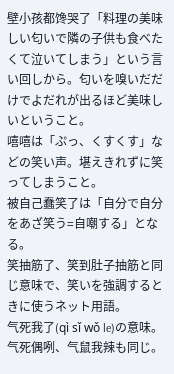壁小孩都馋哭了「料理の美味しい匂いで隣の子供も食べたくて泣いてしまう」という言い回しから。匂いを嗅いだだけでよだれが出るほど美味しいということ。
嘻嘻は「ぷっ、くすくす」などの笑い声。堪えきれずに笑ってしまうこと。
被自己蠢笑了は「自分で自分をあざ笑う=自嘲する」となる。
笑抽筋了、笑到肚子抽筋と同じ意味で、笑いを強調するときに使うネット用語。
气死我了(qì sǐ wǒ le)の意味。气死偶咧、气鼠我辣も同じ。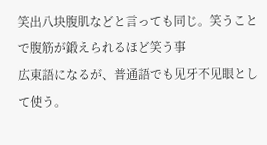笑出八块腹肌などと言っても同じ。笑うことで腹筋が鍛えられるほど笑う事
広東語になるが、普通語でも见牙不见眼として使う。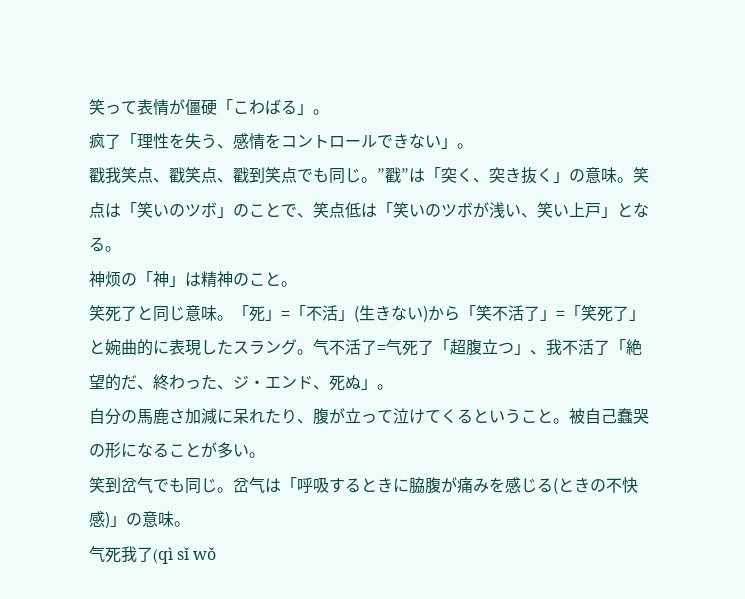笑って表情が僵硬「こわばる」。
疯了「理性を失う、感情をコントロールできない」。
戳我笑点、戳笑点、戳到笑点でも同じ。”戳”は「突く、突き抜く」の意味。笑点は「笑いのツボ」のことで、笑点低は「笑いのツボが浅い、笑い上戸」となる。
神烦の「神」は精神のこと。
笑死了と同じ意味。「死」=「不活」(生きない)から「笑不活了」=「笑死了」と婉曲的に表現したスラング。气不活了=气死了「超腹立つ」、我不活了「絶望的だ、終わった、ジ・エンド、死ぬ」。
自分の馬鹿さ加減に呆れたり、腹が立って泣けてくるということ。被自己蠢哭の形になることが多い。
笑到岔气でも同じ。岔气は「呼吸するときに脇腹が痛みを感じる(ときの不快感)」の意味。
气死我了(qì sǐ wǒ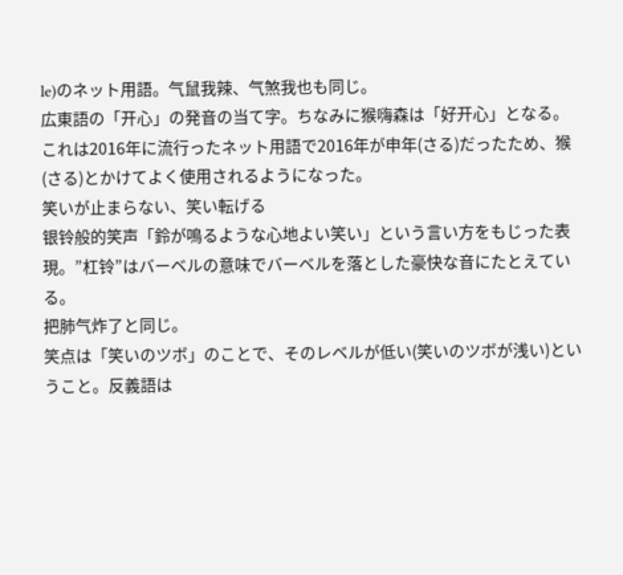le)のネット用語。气鼠我辣、气煞我也も同じ。
広東語の「开心」の発音の当て字。ちなみに猴嗨森は「好开心」となる。これは2016年に流行ったネット用語で2016年が申年(さる)だったため、猴(さる)とかけてよく使用されるようになった。
笑いが止まらない、笑い転げる
银铃般的笑声「鈴が鳴るような心地よい笑い」という言い方をもじった表現。”杠铃”はバーベルの意味でバーベルを落とした豪快な音にたとえている。
把肺气炸了と同じ。
笑点は「笑いのツボ」のことで、そのレベルが低い(笑いのツボが浅い)ということ。反義語は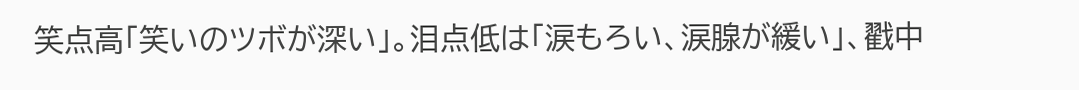笑点高「笑いのツボが深い」。泪点低は「涙もろい、涙腺が緩い」、戳中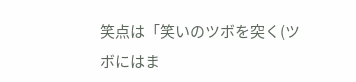笑点は「笑いのツボを突く(ツボにはま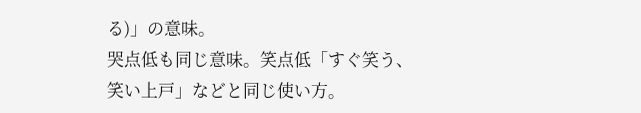る)」の意味。
哭点低も同じ意味。笑点低「すぐ笑う、笑い上戸」などと同じ使い方。